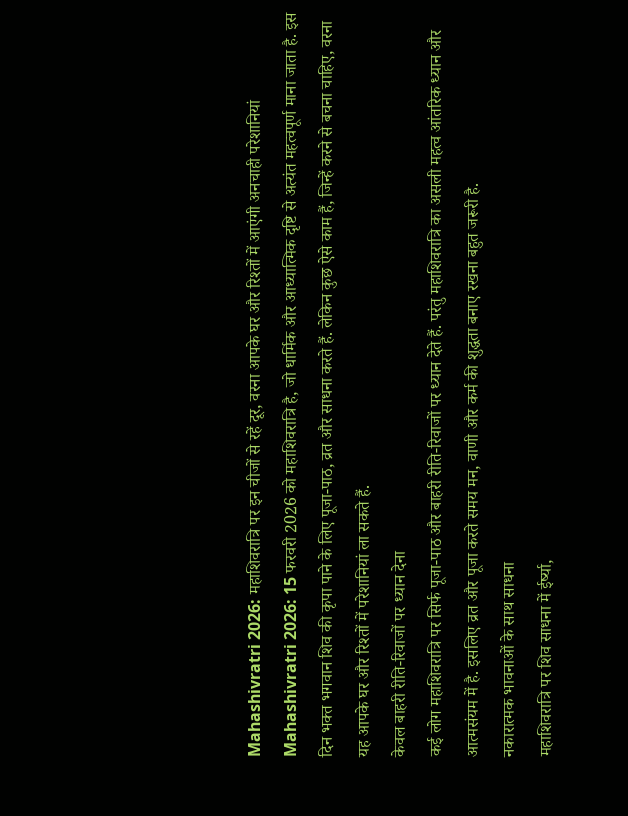Mahashivratri 2026: महाशिवरात्रि पर इन चीजों से रहें दूर, वरना आपके घर और रिश्तों में आएंगी अनचाही परेशानियां
Mahashivratri 2026: 15 फरवरी 2026 को महाशिवरात्रि है, जो धार्मिक और आध्यात्मिक दृष्टि से अत्यंत महत्वपूर्ण माना जाता है. इस दिन भक्त भगवान शिव की कृपा पाने के लिए पूजा-पाठ, व्रत और साधना करते हैं. लेकिन कुछ ऐसे काम हैं, जिन्हें करने से बचना चाहिए, वरना यह आपके घर और रिश्तों में परेशानियां ला सकते हैं.
केवल बाहरी रीति-रिवाजों पर ध्यान देना
कई लोग महाशिवरात्रि पर सिर्फ पूजा-पाठ और बाहरी रीति-रिवाजों पर ध्यान देते हैं. परंतु महाशिवरात्रि का असली महत्व आंतरिक ध्यान और आत्मसंयम में है. इसलिए व्रत और पूजा करते समय मन, वाणी और कर्म की शुद्धता बनाए रखना बहुत जरूरी है.
नकारात्मक भावनाओं के साथ साधना
महाशिवरात्रि पर शिव साधना में ईर्ष्या,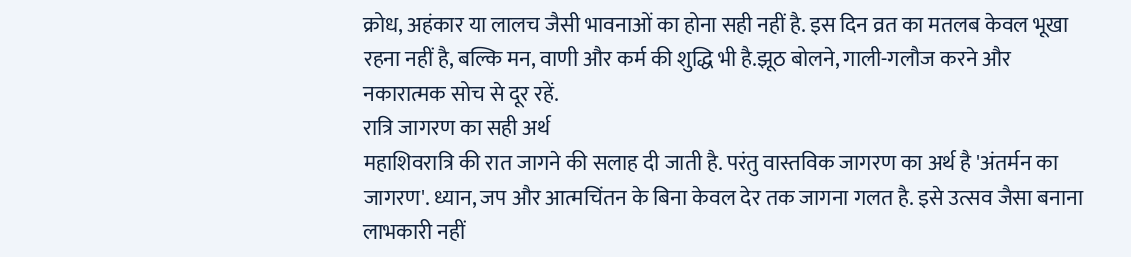क्रोध, अहंकार या लालच जैसी भावनाओं का होना सही नहीं है. इस दिन व्रत का मतलब केवल भूखा रहना नहीं है, बल्कि मन, वाणी और कर्म की शुद्धि भी है.झूठ बोलने, गाली-गलौज करने और नकारात्मक सोच से दूर रहें.
रात्रि जागरण का सही अर्थ
महाशिवरात्रि की रात जागने की सलाह दी जाती है. परंतु वास्तविक जागरण का अर्थ है 'अंतर्मन का जागरण'. ध्यान, जप और आत्मचिंतन के बिना केवल देर तक जागना गलत है. इसे उत्सव जैसा बनाना लाभकारी नहीं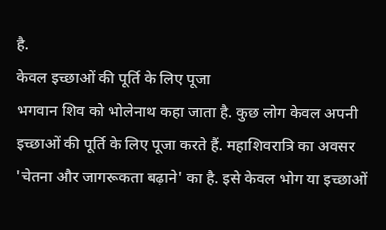है.
केवल इच्छाओं की पूर्ति के लिए पूजा
भगवान शिव को भोलेनाथ कहा जाता है. कुछ लोग केवल अपनी इच्छाओं की पूर्ति के लिए पूजा करते हैं. महाशिवरात्रि का अवसर 'चेतना और जागरूकता बढ़ाने' का है. इसे केवल भोग या इच्छाओं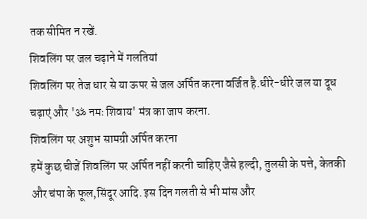तक सीमित न रखें.
शिवलिंग पर जल चढ़ाने में गलतियां
शिवलिंग पर तेज धार से या ऊपर से जल अर्पित करना वर्जित है.धीरे-धीरे जल या दूध चढ़ाएं और 'ॐ नमः शिवाय' मंत्र का जाप करना.
शिवलिंग पर अशुभ सामग्री अर्पित करना
हमें कुछ चीजें शिवलिंग पर अर्पित नहीं करनी चाहिए जैसे हल्दी, तुलसी के पत्ते, केतकी और चंपा के फूल,सिंदूर आदि. इस दिन गलती से भी मांस और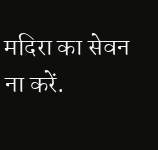मदिरा का सेवन ना करें.